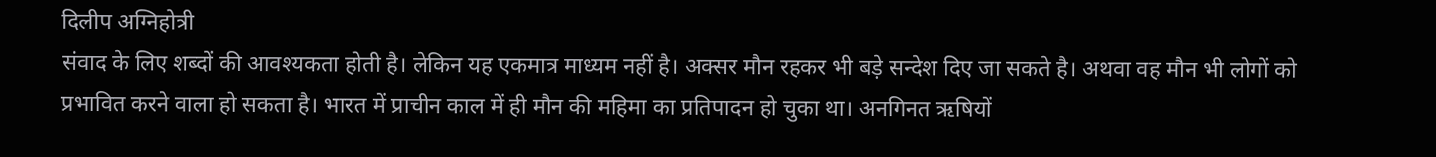दिलीप अग्निहोत्री
संवाद के लिए शब्दों की आवश्यकता होती है। लेकिन यह एकमात्र माध्यम नहीं है। अक्सर मौन रहकर भी बड़े सन्देश दिए जा सकते है। अथवा वह मौन भी लोगों को प्रभावित करने वाला हो सकता है। भारत में प्राचीन काल में ही मौन की महिमा का प्रतिपादन हो चुका था। अनगिनत ऋषियों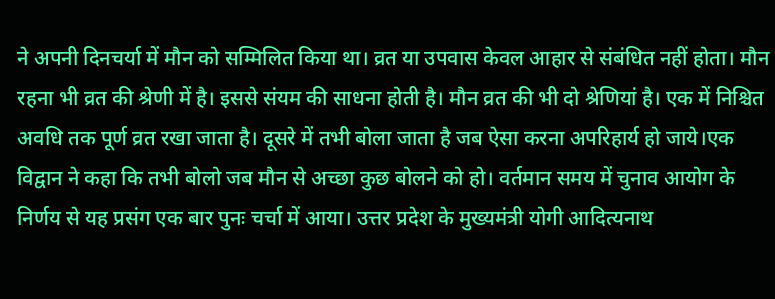ने अपनी दिनचर्या में मौन को सम्मिलित किया था। व्रत या उपवास केवल आहार से संबंधित नहीं होता। मौन रहना भी व्रत की श्रेणी में है। इससे संयम की साधना होती है। मौन व्रत की भी दो श्रेणियां है। एक में निश्चित अवधि तक पूर्ण व्रत रखा जाता है। दूसरे में तभी बोला जाता है जब ऐसा करना अपरिहार्य हो जाये।एक विद्वान ने कहा कि तभी बोलो जब मौन से अच्छा कुछ बोलने को हो। वर्तमान समय में चुनाव आयोग के निर्णय से यह प्रसंग एक बार पुनः चर्चा में आया। उत्तर प्रदेश के मुख्यमंत्री योगी आदित्यनाथ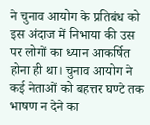ने चुनाव आयोग के प्रतिबंध को इस अंदाज में निभाया की उस पर लोगों का ध्यान आकर्षित होना ही था। चुनाव आयोग ने कई नेताओं को बहत्तर घण्टे तक भाषण न देने का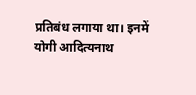प्रतिबंध लगाया था। इनमें योगी आदित्यनाथ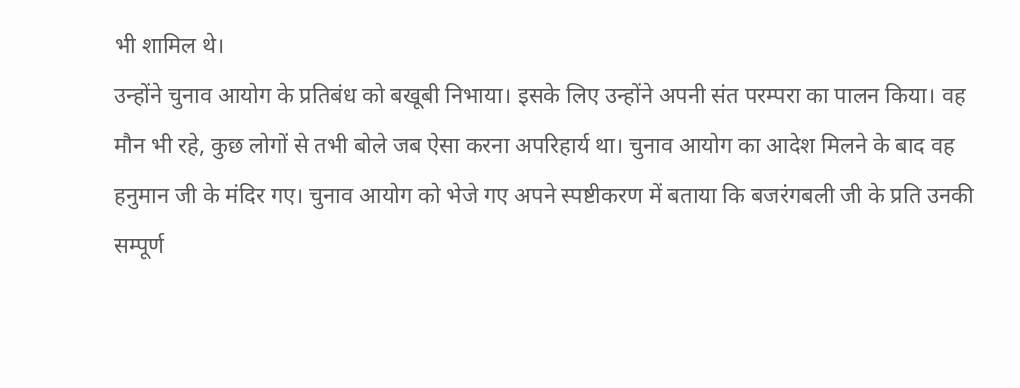भी शामिल थे।
उन्होंने चुनाव आयोग के प्रतिबंध को बखूबी निभाया। इसके लिए उन्होंने अपनी संत परम्परा का पालन किया। वह मौन भी रहे, कुछ लोगों से तभी बोले जब ऐसा करना अपरिहार्य था। चुनाव आयोग का आदेश मिलने के बाद वह हनुमान जी के मंदिर गए। चुनाव आयोग को भेजे गए अपने स्पष्टीकरण में बताया कि बजरंगबली जी के प्रति उनकी सम्पूर्ण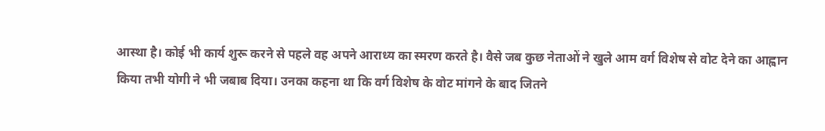आस्था है। कोई भी कार्य शुरू करने से पहले वह अपने आराध्य का स्मरण करते है। वैसे जब कुछ नेताओं ने खुले आम वर्ग विशेष से वोट देने का आह्वान किया तभी योगी ने भी जबाब दिया। उनका कहना था कि वर्ग विशेष के वोट मांगने के बाद जितने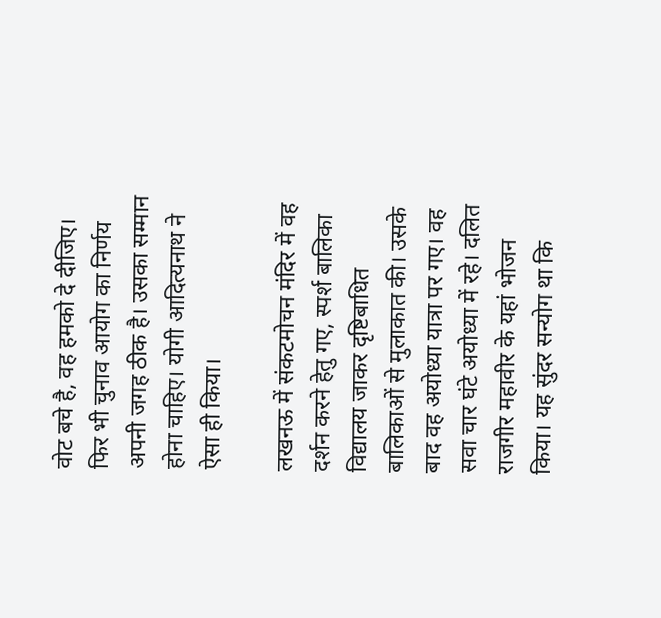वोट बचे है, वह हमको दे दीजिए। फिर भी चुनाव आयोग का निर्णय अपनी जगह ठीक है। उसका सम्मान होना चाहिए। योगी आदित्यनाथ ने ऐसा ही किया।

लखनऊ में संकटमोचन मंदिर में वह दर्शन करने हेतु गए, स्पर्श बालिका विद्यालय जाकर दृष्टिबाधित बालिकाओं से मुलाकात की। उसके बाद वह अयोध्या यात्रा पर गए। वह सवा चार घंटे अयोध्या में रहे। दलित राजगीर महावीर के यहां भोजन किया। यह सुंदर सन्योग था कि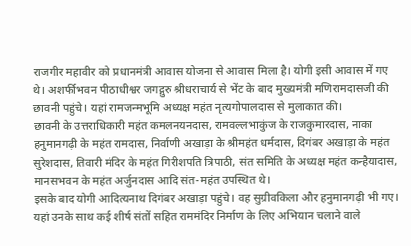राजगीर महावीर को प्रधानमंत्री आवास योजना से आवास मिला है। योगी इसी आवास में गए थे। अशर्फीभवन पीठाधीश्वर जगद्गुरु श्रीधराचार्य से भेंट के बाद मुख्यमंत्री मणिरामदासजी की छावनी पहुंचे। यहां रामजन्मभूमि अध्यक्ष महंत नृत्यगोपालदास से मुलाकात की।
छावनी के उत्तराधिकारी महंत कमलनयनदास, रामवल्लभाकुंज के राजकुमारदास, नाका हनुमानगढ़ी के महंत रामदास, निर्वाणी अखाड़ा के श्रीमहंत धर्मदास, दिगंबर अखाड़ा के महंत सुरेशदास, तिवारी मंदिर के महंत गिरीशपति त्रिपाठी, संत समिति के अध्यक्ष महंत कन्हैयादास, मानसभवन के महंत अर्जुनदास आदि संत-महंत उपस्थित थे।
इसके बाद योगी आदित्यनाथ दिगंबर अखाड़ा पहुंचे। वह सुग्रीवकिला और हनुमानगढ़ी भी गए। यहां उनके साथ कई शीर्ष संतों सहित राममंदिर निर्माण के लिए अभियान चलाने वाले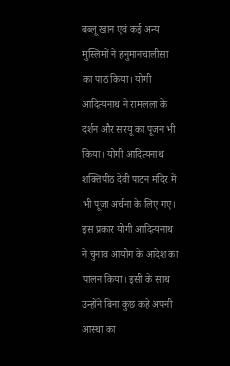बब्लू खान एवं कई अन्य मुस्लिमों ने हनुमानचालीसा का पाठ किया। योगी आदित्यनाथ ने रामलला के दर्शन और सरयू का पूजन भी किया। योगी आदित्यनाथ शक्तिपीठ देवी पाटन मंदिर में भी पूजा अर्चना के लिए गए।
इस प्रकार योगी आदित्यनाथ ने चुनाव आयोग के आदेश का पालन किया। इसी के साथ उन्होंने बिना कुछ कहे अपनी आस्था का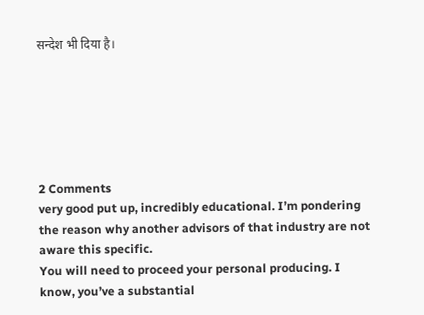सन्देश भी दिया है।






2 Comments
very good put up, incredibly educational. I’m pondering the reason why another advisors of that industry are not aware this specific.
You will need to proceed your personal producing. I know, you’ve a substantial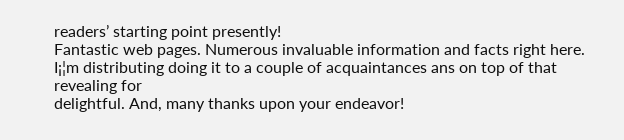readers’ starting point presently!
Fantastic web pages. Numerous invaluable information and facts right here.
I¡¦m distributing doing it to a couple of acquaintances ans on top of that revealing for
delightful. And, many thanks upon your endeavor!